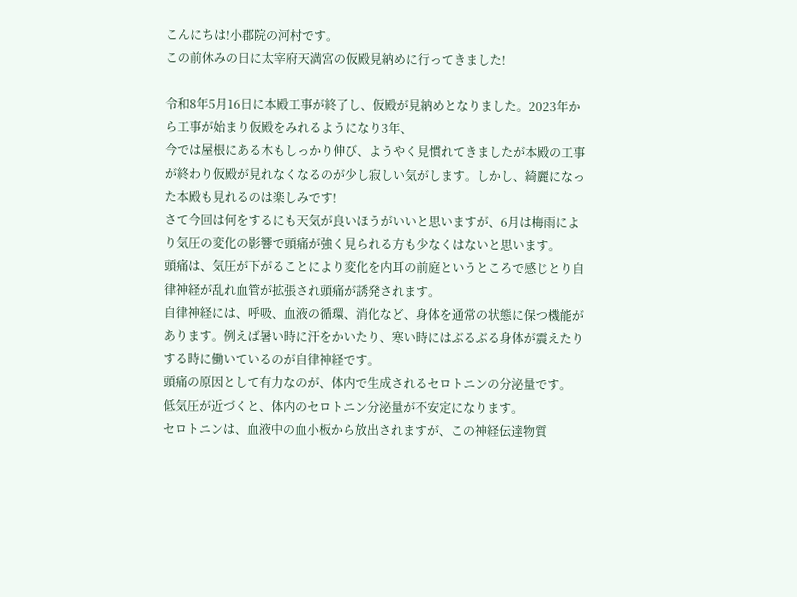こんにちは!小郡院の河村です。
この前休みの日に太宰府天満宮の仮殿見納めに行ってきました!

令和8年5月16日に本殿工事が終了し、仮殿が見納めとなりました。2023年から工事が始まり仮殿をみれるようになり3年、
今では屋根にある木もしっかり伸び、ようやく見慣れてきましたが本殿の工事が終わり仮殿が見れなくなるのが少し寂しい気がします。しかし、綺麗になった本殿も見れるのは楽しみです!
さて今回は何をするにも天気が良いほうがいいと思いますが、6月は梅雨により気圧の変化の影響で頭痛が強く見られる方も少なくはないと思います。
頭痛は、気圧が下がることにより変化を内耳の前庭というところで感じとり自律神経が乱れ血管が拡張され頭痛が誘発されます。
自律神経には、呼吸、血液の循環、消化など、身体を通常の状態に保つ機能があります。例えば暑い時に汗をかいたり、寒い時にはぶるぶる身体が震えたりする時に働いているのが自律神経です。
頭痛の原因として有力なのが、体内で生成されるセロトニンの分泌量です。
低気圧が近づくと、体内のセロトニン分泌量が不安定になります。
セロトニンは、血液中の血小板から放出されますが、この神経伝達物質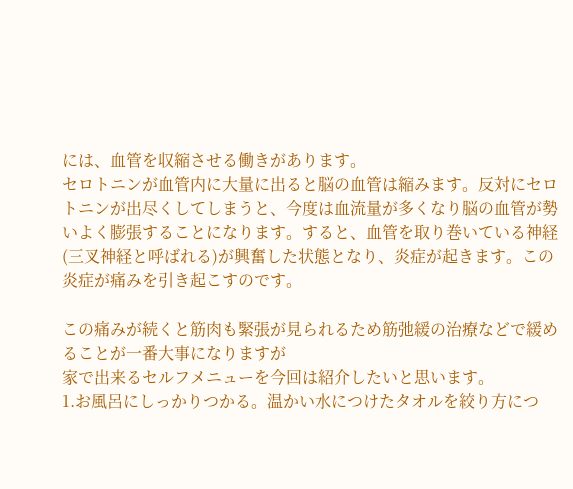には、血管を収縮させる働きがあります。
セロトニンが血管内に大量に出ると脳の血管は縮みます。反対にセロトニンが出尽くしてしまうと、今度は血流量が多くなり脳の血管が勢いよく膨張することになります。すると、血管を取り巻いている神経(三叉神経と呼ばれる)が興奮した状態となり、炎症が起きます。この炎症が痛みを引き起こすのです。

この痛みが続くと筋肉も緊張が見られるため筋弛緩の治療などで緩めることが一番大事になりますが
家で出来るセルフメニューを今回は紹介したいと思います。
1.お風呂にしっかりつかる。温かい水につけたタオルを絞り方につ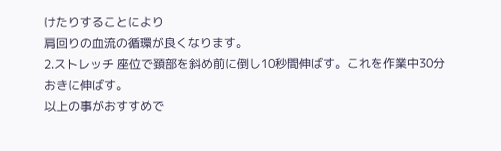けたりすることにより
肩回りの血流の循環が良くなります。
2.ストレッチ 座位で頚部を斜め前に倒し10秒間伸ばす。これを作業中30分おきに伸ばす。
以上の事がおすすめで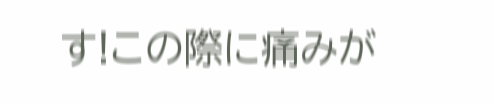す!この際に痛みが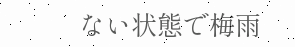ない状態で梅雨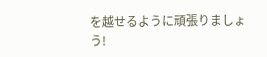を越せるように頑張りましょう!